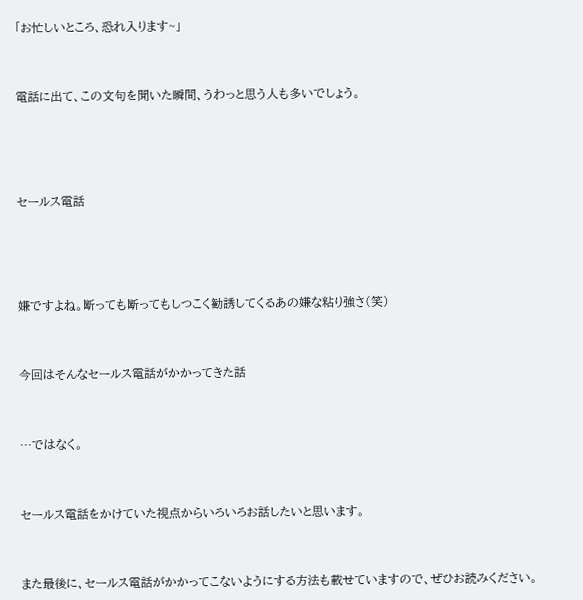「お忙しいところ、恐れ入ります~」



電話に出て、この文句を聞いた瞬間、うわっと思う人も多いでしょう。





セールス電話





嫌ですよね。断っても断ってもしつこく勧誘してくるあの嫌な粘り強さ(笑)



今回はそんなセールス電話がかかってきた話



…ではなく。



セールス電話をかけていた視点からいろいろお話したいと思います。



また最後に、セールス電話がかかってこないようにする方法も載せていますので、ぜひお読みください。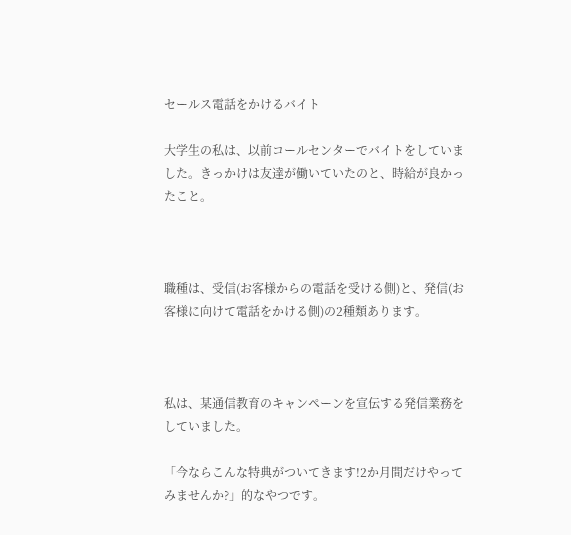セールス電話をかけるバイト

大学生の私は、以前コールセンターでバイトをしていました。きっかけは友達が働いていたのと、時給が良かったこと。



職種は、受信(お客様からの電話を受ける側)と、発信(お客様に向けて電話をかける側)の2種類あります。



私は、某通信教育のキャンペーンを宣伝する発信業務をしていました。

「今ならこんな特典がついてきます!2か月間だけやってみませんか?」的なやつです。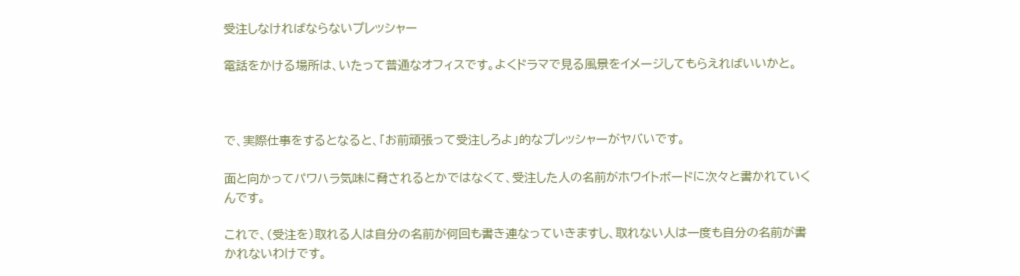受注しなければならないプレッシャー

電話をかける場所は、いたって普通なオフィスです。よくドラマで見る風景をイメージしてもらえればいいかと。



で、実際仕事をするとなると、「お前頑張って受注しろよ」的なプレッシャーがヤバいです。

面と向かってパワハラ気味に脅されるとかではなくて、受注した人の名前がホワイトボードに次々と書かれていくんです。

これで、(受注を)取れる人は自分の名前が何回も書き連なっていきますし、取れない人は一度も自分の名前が書かれないわけです。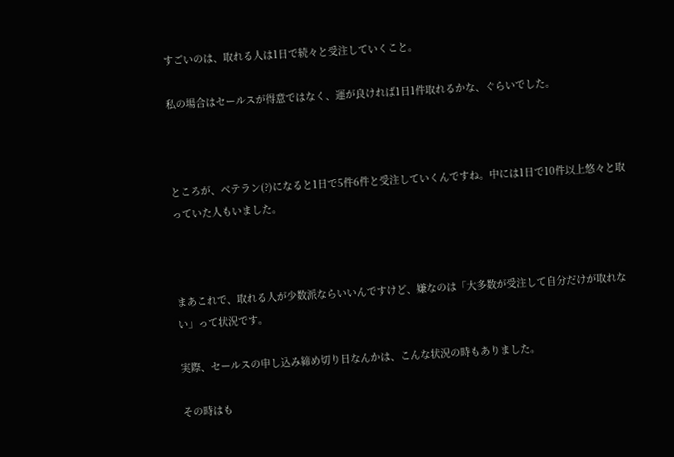すごいのは、取れる人は1日で続々と受注していくこと。

私の場合はセールスが得意ではなく、運が良ければ1日1件取れるかな、ぐらいでした。



ところが、ベテラン(?)になると1日で5件6件と受注していくんですね。中には1日で10件以上悠々と取っていた人もいました。



まあこれで、取れる人が少数派ならいいんですけど、嫌なのは「大多数が受注して自分だけが取れない」って状況です。

実際、セールスの申し込み締め切り日なんかは、こんな状況の時もありました。

その時はも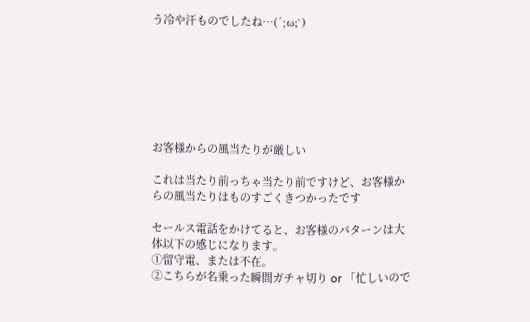う冷や汗ものでしたね…(´;ω;`)







お客様からの風当たりが厳しい

これは当たり前っちゃ当たり前ですけど、お客様からの風当たりはものすごくきつかったです

セールス電話をかけてると、お客様のパターンは大体以下の感じになります。
①留守電、または不在。
②こちらが名乗った瞬間ガチャ切り or 「忙しいので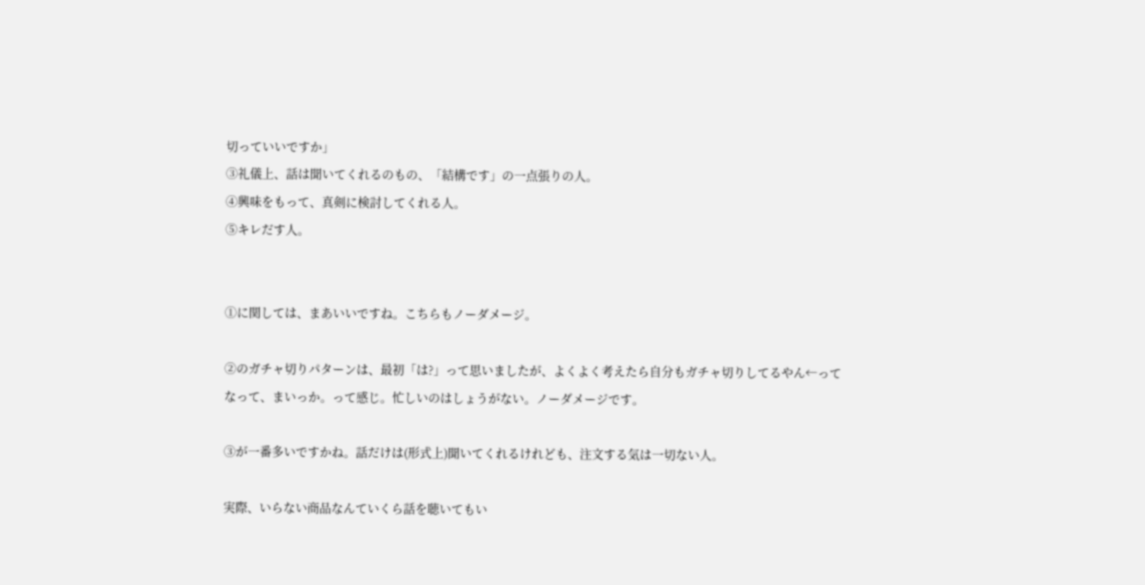切っていいですか」
③礼儀上、話は聞いてくれるのもの、「結構です」の一点張りの人。
④興味をもって、真剣に検討してくれる人。
⑤キレだす人。


①に関しては、まあいいですね。こちらもノーダメージ。

②のガチャ切りパターンは、最初「は?」って思いましたが、よくよく考えたら自分もガチャ切りしてるやん←ってなって、まいっか。って感じ。忙しいのはしょうがない。ノーダメージです。

③が一番多いですかね。話だけは(形式上)聞いてくれるけれども、注文する気は一切ない人。

実際、いらない商品なんていくら話を聴いてもい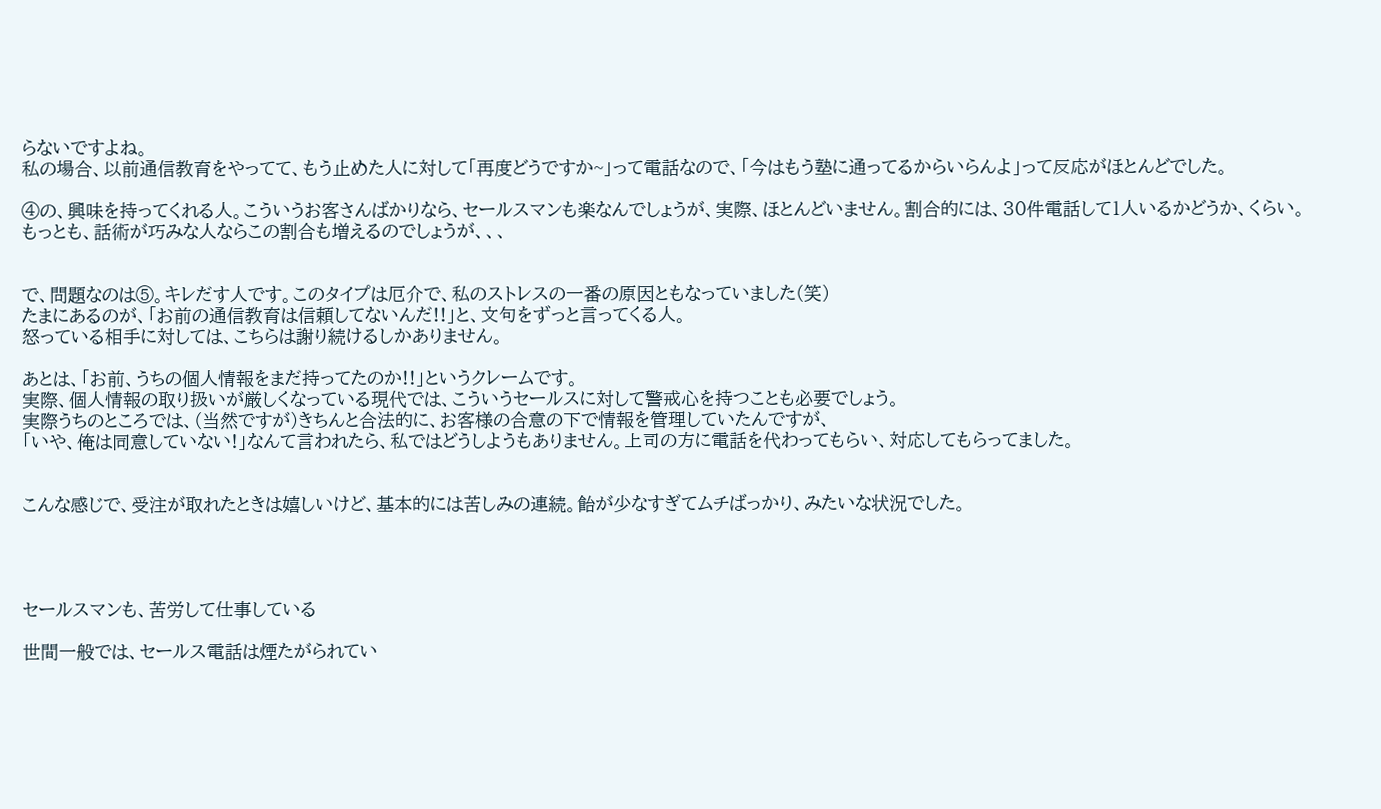らないですよね。
私の場合、以前通信教育をやってて、もう止めた人に対して「再度どうですか~」って電話なので、「今はもう塾に通ってるからいらんよ」って反応がほとんどでした。

④の、興味を持ってくれる人。こういうお客さんばかりなら、セールスマンも楽なんでしょうが、実際、ほとんどいません。割合的には、30件電話して1人いるかどうか、くらい。
もっとも、話術が巧みな人ならこの割合も増えるのでしょうが、、、


で、問題なのは⑤。キレだす人です。このタイプは厄介で、私のストレスの一番の原因ともなっていました(笑)
たまにあるのが、「お前の通信教育は信頼してないんだ!!」と、文句をずっと言ってくる人。
怒っている相手に対しては、こちらは謝り続けるしかありません。

あとは、「お前、うちの個人情報をまだ持ってたのか!!」というクレームです。
実際、個人情報の取り扱いが厳しくなっている現代では、こういうセールスに対して警戒心を持つことも必要でしょう。
実際うちのところでは、(当然ですが)きちんと合法的に、お客様の合意の下で情報を管理していたんですが、
「いや、俺は同意していない!」なんて言われたら、私ではどうしようもありません。上司の方に電話を代わってもらい、対応してもらってました。


こんな感じで、受注が取れたときは嬉しいけど、基本的には苦しみの連続。飴が少なすぎてムチばっかり、みたいな状況でした。




セールスマンも、苦労して仕事している

世間一般では、セールス電話は煙たがられてい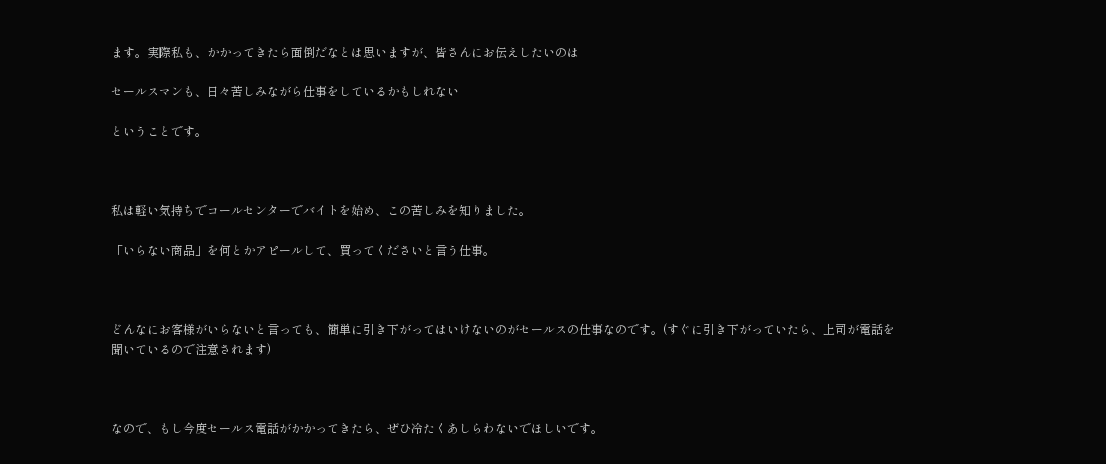ます。実際私も、かかってきたら面倒だなとは思いますが、皆さんにお伝えしたいのは

セールスマンも、日々苦しみながら仕事をしているかもしれない

ということです。



私は軽い気持ちでコールセンターでバイトを始め、この苦しみを知りました。

「いらない商品」を何とかアピールして、買ってくださいと言う仕事。



どんなにお客様がいらないと言っても、簡単に引き下がってはいけないのがセールスの仕事なのです。(すぐに引き下がっていたら、上司が電話を聞いているので注意されます)



なので、もし今度セールス電話がかかってきたら、ぜひ冷たくあしらわないでほしいです。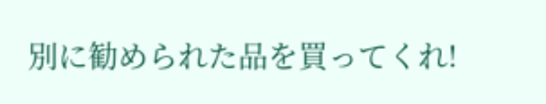別に勧められた品を買ってくれ!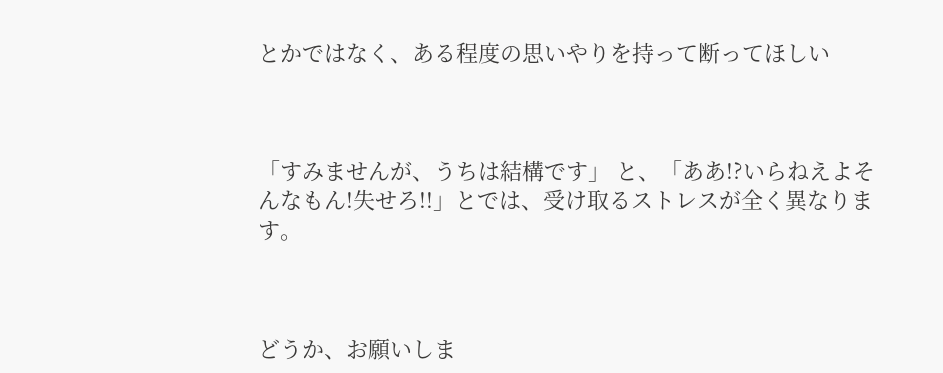とかではなく、ある程度の思いやりを持って断ってほしい



「すみませんが、うちは結構です」 と、「ああ!?いらねえよそんなもん!失せろ!!」とでは、受け取るストレスが全く異なります。



どうか、お願いしま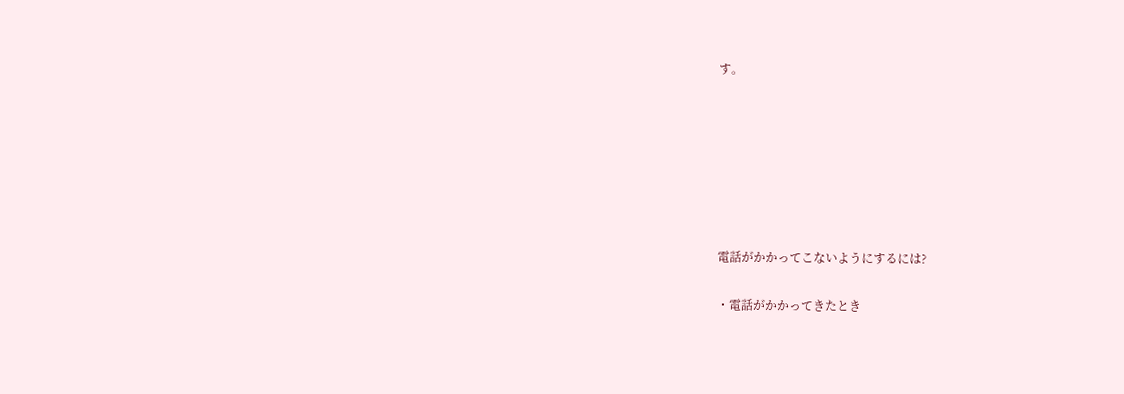す。







電話がかかってこないようにするには?

・電話がかかってきたとき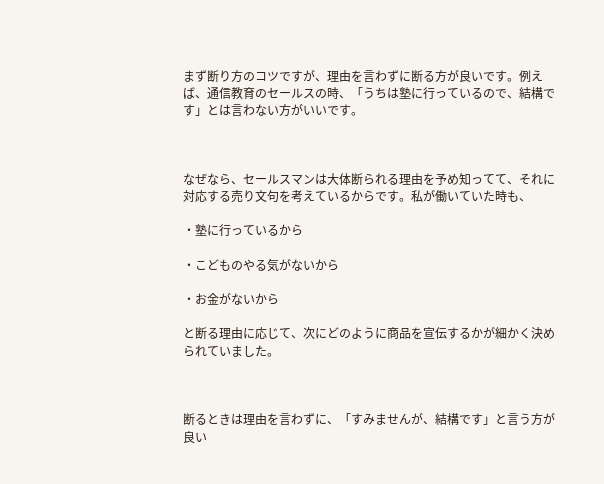まず断り方のコツですが、理由を言わずに断る方が良いです。例えば、通信教育のセールスの時、「うちは塾に行っているので、結構です」とは言わない方がいいです。



なぜなら、セールスマンは大体断られる理由を予め知ってて、それに対応する売り文句を考えているからです。私が働いていた時も、

・塾に行っているから

・こどものやる気がないから

・お金がないから

と断る理由に応じて、次にどのように商品を宣伝するかが細かく決められていました。



断るときは理由を言わずに、「すみませんが、結構です」と言う方が良い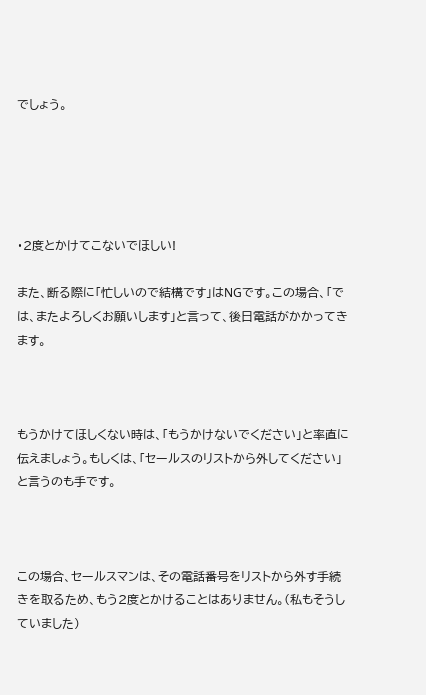でしょう。





・2度とかけてこないでほしい!

また、断る際に「忙しいので結構です」はNGです。この場合、「では、またよろしくお願いします」と言って、後日電話がかかってきます。



もうかけてほしくない時は、「もうかけないでください」と率直に伝えましょう。もしくは、「セールスのリストから外してください」と言うのも手です。



この場合、セールスマンは、その電話番号をリストから外す手続きを取るため、もう2度とかけることはありません。(私もそうしていました)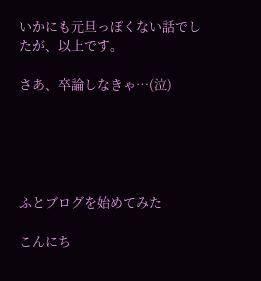いかにも元旦っぽくない話でしたが、以上です。

さあ、卒論しなきゃ…(泣)





ふとブログを始めてみた

こんにち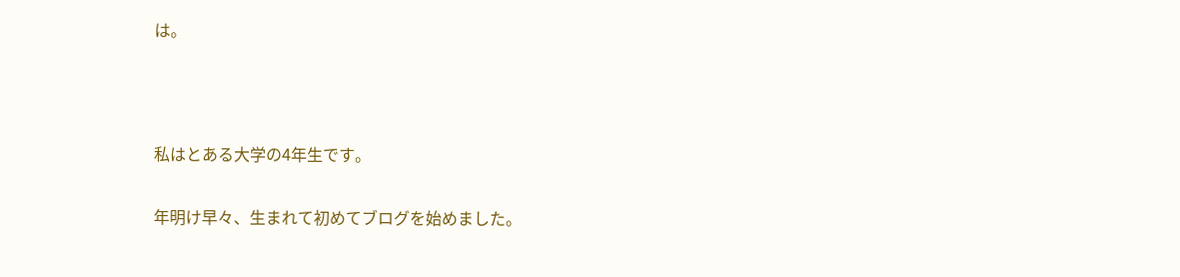は。



私はとある大学の4年生です。

年明け早々、生まれて初めてブログを始めました。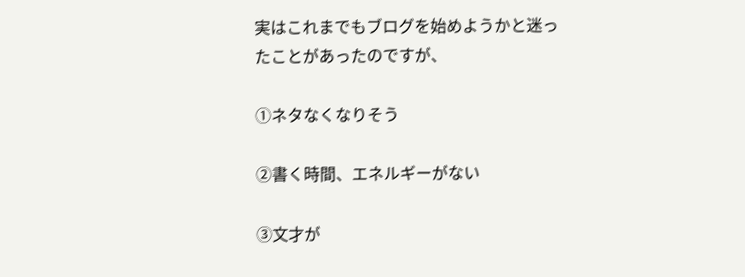実はこれまでもブログを始めようかと迷ったことがあったのですが、

①ネタなくなりそう

②書く時間、エネルギーがない

③文才が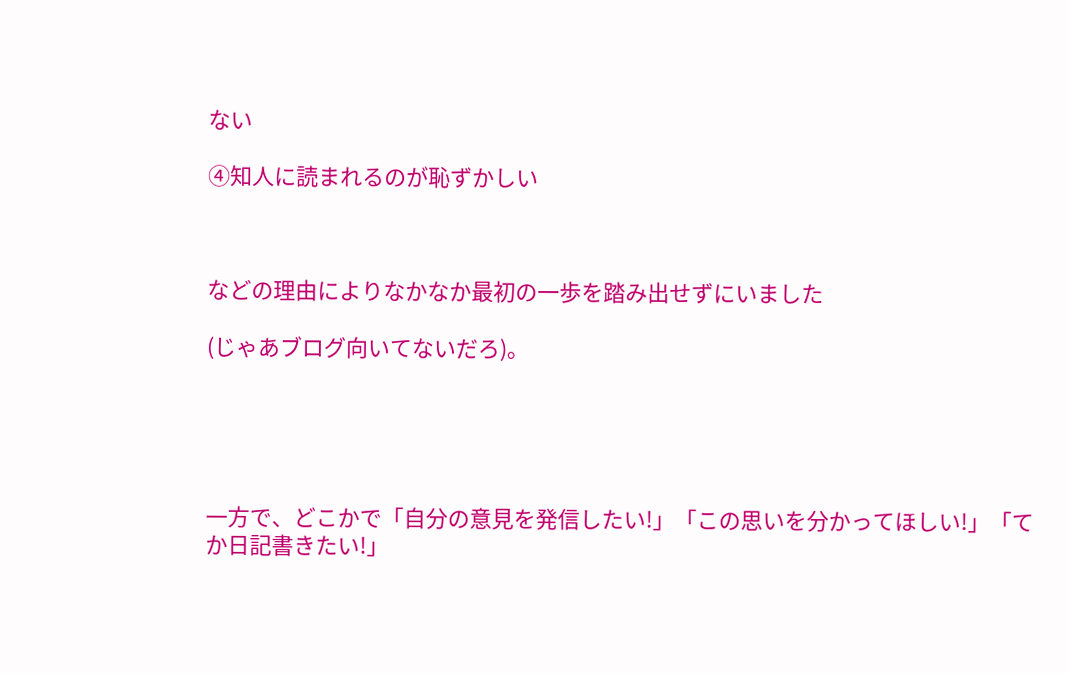ない

④知人に読まれるのが恥ずかしい



などの理由によりなかなか最初の一歩を踏み出せずにいました

(じゃあブログ向いてないだろ)。





一方で、どこかで「自分の意見を発信したい!」「この思いを分かってほしい!」「てか日記書きたい!」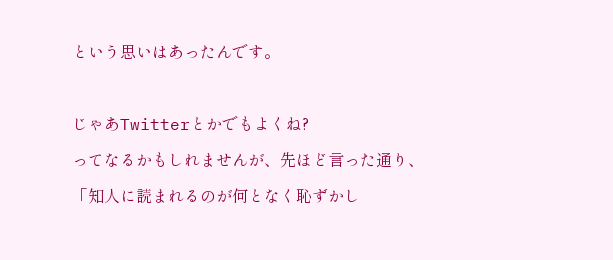という思いはあったんです。



じゃあTwitterとかでもよくね?

ってなるかもしれませんが、先ほど言った通り、

「知人に読まれるのが何となく恥ずかし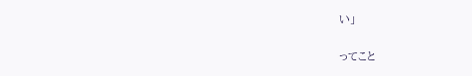い」

ってこと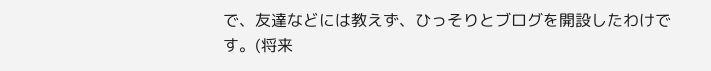で、友達などには教えず、ひっそりとブログを開設したわけです。(将来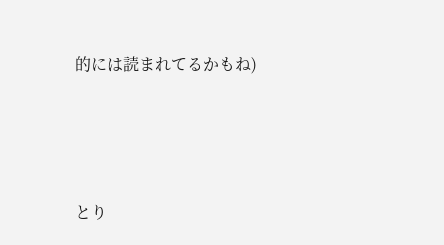的には読まれてるかもね)





とり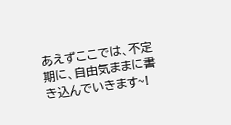あえずここでは、不定期に、自由気ままに書き込んでいきます~!